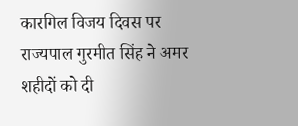कारगिल विजय दिवस पर राज्यपाल गुरमीत सिंह ने अमर शहीदों को दी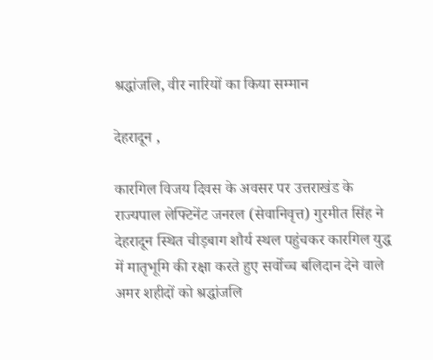श्रद्धांजलि, वीर नारियों का किया सम्मान

देहरादून ,

कारगिल विजय दिवस के अवसर पर उत्तराखंड के राज्यपाल लेफ्टिनेंट जनरल (सेवानिवृत्त) गुरमीत सिंह ने देहरादून स्थित चीड़बाग शौर्य स्थल पहुंचकर कारगिल युद्ध में मातृभूमि की रक्षा करते हुए सर्वोच्च बलिदान देने वाले अमर शहीदों को श्रद्धांजलि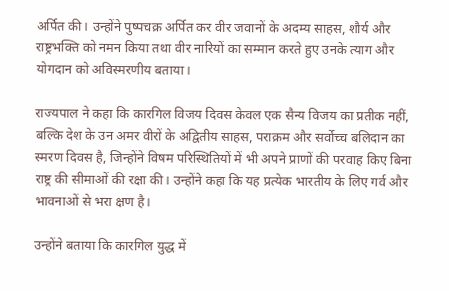अर्पित की। उन्होंने पुष्पचक्र अर्पित कर वीर जवानों के अदम्य साहस, शौर्य और राष्ट्रभक्ति को नमन किया तथा वीर नारियों का सम्मान करते हुए उनके त्याग और योगदान को अविस्मरणीय बताया।

राज्यपाल ने कहा कि कारगिल विजय दिवस केवल एक सैन्य विजय का प्रतीक नहीं, बल्कि देश के उन अमर वीरों के अद्वितीय साहस, पराक्रम और सर्वोच्च बलिदान का स्मरण दिवस है, जिन्होंने विषम परिस्थितियों में भी अपने प्राणों की परवाह किए बिना राष्ट्र की सीमाओं की रक्षा की। उन्होंने कहा कि यह प्रत्येक भारतीय के लिए गर्व और भावनाओं से भरा क्षण है।

उन्होंने बताया कि कारगिल युद्ध में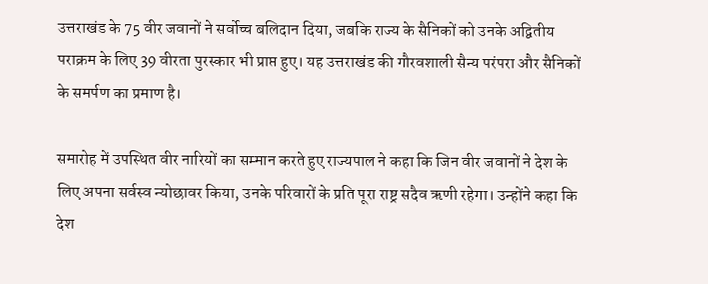उत्तराखंड के 75 वीर जवानों ने सर्वोच्च बलिदान दिया, जबकि राज्य के सैनिकों को उनके अद्वितीय पराक्रम के लिए 39 वीरता पुरस्कार भी प्राप्त हुए। यह उत्तराखंड की गौरवशाली सैन्य परंपरा और सैनिकों के समर्पण का प्रमाण है।

समारोह में उपस्थित वीर नारियों का सम्मान करते हुए राज्यपाल ने कहा कि जिन वीर जवानों ने देश के लिए अपना सर्वस्व न्योछावर किया, उनके परिवारों के प्रति पूरा राष्ट्र सदैव ऋणी रहेगा। उन्होंने कहा कि देश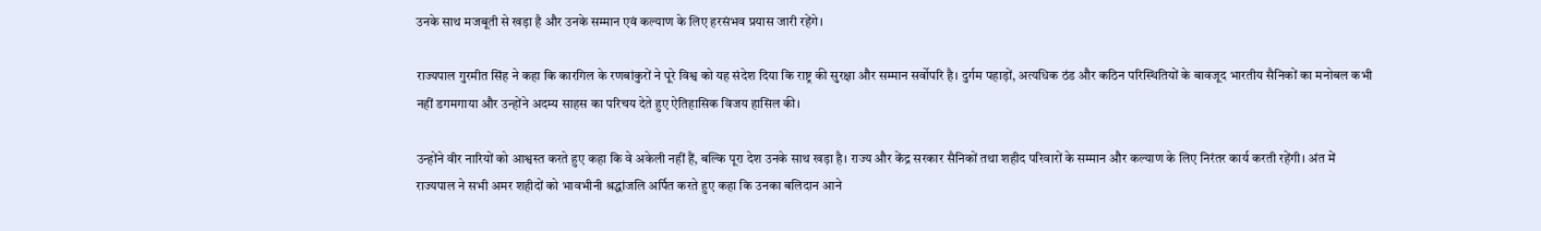उनके साथ मजबूती से खड़ा है और उनके सम्मान एवं कल्याण के लिए हरसंभव प्रयास जारी रहेंगे।

राज्यपाल गुरमीत सिंह ने कहा कि कारगिल के रणबांकुरों ने पूरे विश्व को यह संदेश दिया कि राष्ट्र की सुरक्षा और सम्मान सर्वोपरि है। दुर्गम पहाड़ों, अत्यधिक ठंड और कठिन परिस्थितियों के बावजूद भारतीय सैनिकों का मनोबल कभी नहीं डगमगाया और उन्होंने अदम्य साहस का परिचय देते हुए ऐतिहासिक विजय हासिल की।

उन्होंने वीर नारियों को आश्वस्त करते हुए कहा कि वे अकेली नहीं हैं, बल्कि पूरा देश उनके साथ खड़ा है। राज्य और केंद्र सरकार सैनिकों तथा शहीद परिवारों के सम्मान और कल्याण के लिए निरंतर कार्य करती रहेंगी। अंत में राज्यपाल ने सभी अमर शहीदों को भावभीनी श्रद्धांजलि अर्पित करते हुए कहा कि उनका बलिदान आने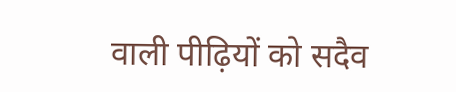वाली पीढ़ियों को सदैव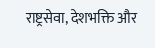राष्ट्रसेवा, देशभक्ति और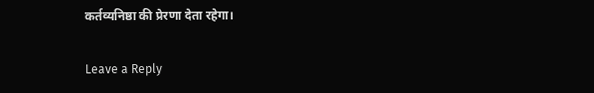कर्तव्यनिष्ठा की प्रेरणा देता रहेगा।

Leave a Reply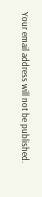Your email address will not be published.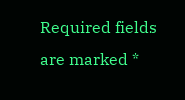Required fields are marked *